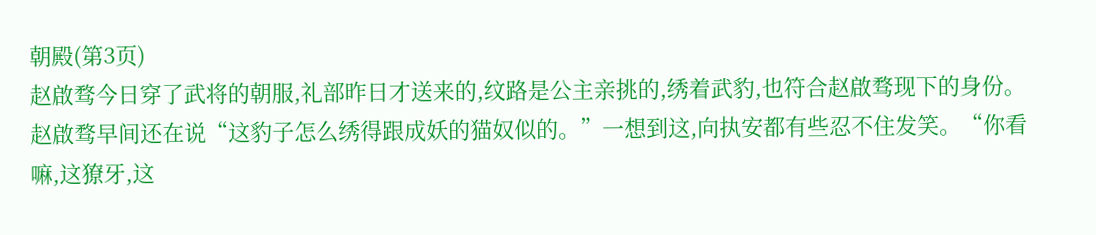朝殿(第3页)
赵啟骛今日穿了武将的朝服,礼部昨日才送来的,纹路是公主亲挑的,绣着武豹,也符合赵啟骛现下的身份。
赵啟骛早间还在说“这豹子怎么绣得跟成妖的猫奴似的。”一想到这,向执安都有些忍不住发笑。“你看嘛,这獠牙,这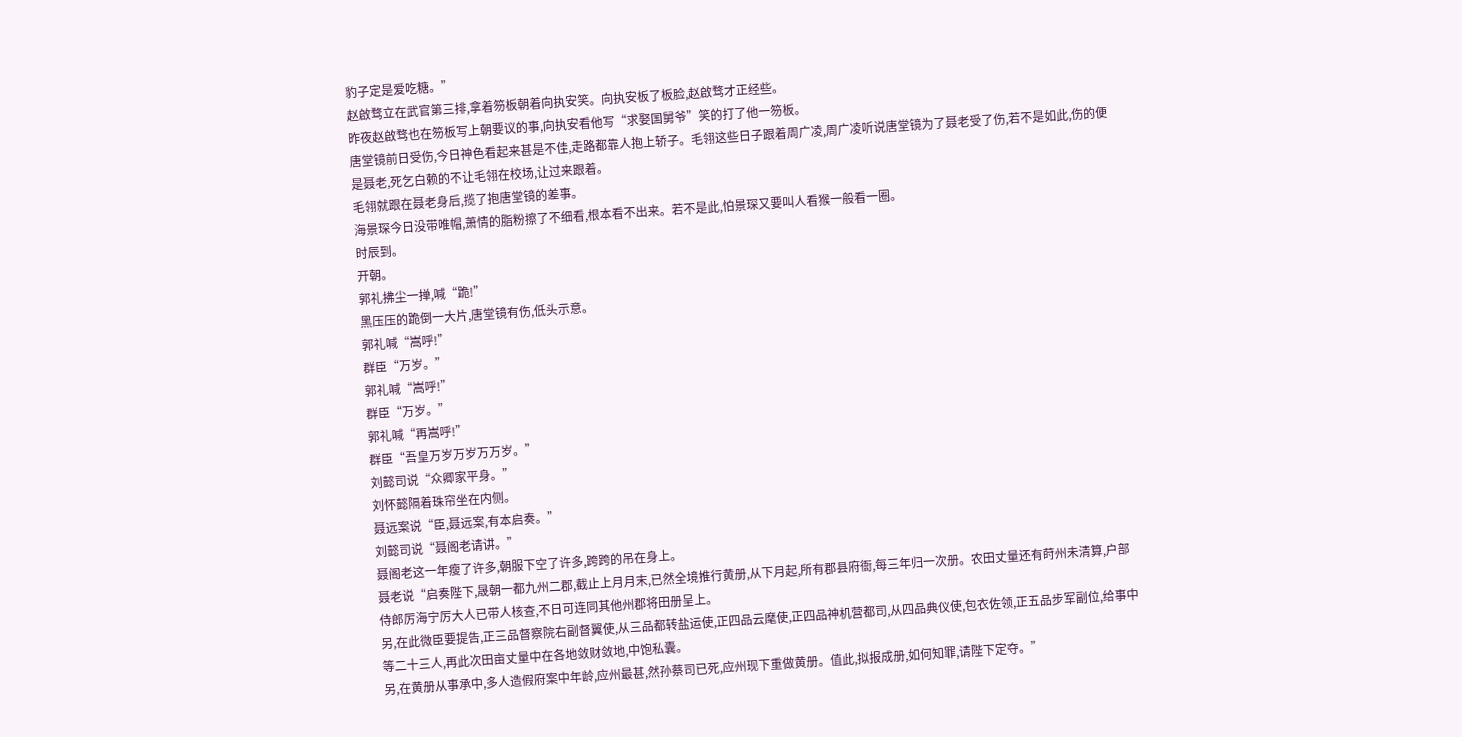豹子定是爱吃糖。”
赵啟骛立在武官第三排,拿着笏板朝着向执安笑。向执安板了板脸,赵啟骛才正经些。
昨夜赵啟骛也在笏板写上朝要议的事,向执安看他写“求娶国舅爷”笑的打了他一笏板。
唐堂镜前日受伤,今日神色看起来甚是不佳,走路都靠人抱上轿子。毛翎这些日子跟着周广凌,周广凌听说唐堂镜为了聂老受了伤,若不是如此,伤的便是聂老,死乞白赖的不让毛翎在校场,让过来跟着。
毛翎就跟在聂老身后,揽了抱唐堂镜的差事。
海景琛今日没带唯帽,萧情的脂粉擦了不细看,根本看不出来。若不是此,怕景琛又要叫人看猴一般看一圈。
时辰到。
开朝。
郭礼拂尘一掸,喊“跪!”
黑压压的跪倒一大片,唐堂镜有伤,低头示意。
郭礼喊“嵩呼!”
群臣“万岁。”
郭礼喊“嵩呼!”
群臣“万岁。”
郭礼喊“再嵩呼!”
群臣“吾皇万岁万岁万万岁。”
刘懿司说“众卿家平身。”
刘怀懿隔着珠帘坐在内侧。
聂远案说“臣,聂远案,有本启奏。”
刘懿司说“聂阁老请讲。”
聂阁老这一年瘦了许多,朝服下空了许多,跨跨的吊在身上。
聂老说“启奏陛下,晟朝一都九州二郡,截止上月月末,已然全境推行黄册,从下月起,所有郡县府衙,每三年归一次册。农田丈量还有莳州未清算,户部侍郎厉海宁厉大人已带人核查,不日可连同其他州郡将田册呈上。
另,在此微臣要提告,正三品督察院右副督翼使,从三品都转盐运使,正四品云麾使,正四品神机营都司,从四品典仪使,包衣佐领,正五品步军副位,给事中等二十三人,再此次田亩丈量中在各地敛财敛地,中饱私囊。
另,在黄册从事承中,多人造假府案中年龄,应州最甚,然孙蔡司已死,应州现下重做黄册。值此,拟报成册,如何知罪,请陛下定夺。”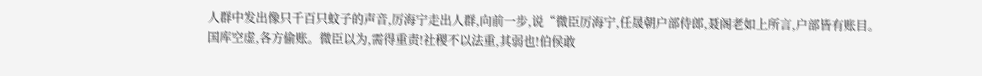人群中发出像只千百只蚊子的声音,厉海宁走出人群,向前一步,说“微臣厉海宁,任晟朝户部侍郎,聂阁老如上所言,户部皆有账目。
国库空虚,各方偷账。微臣以为,需得重责!社稷不以法重,其弱也!伯侯敢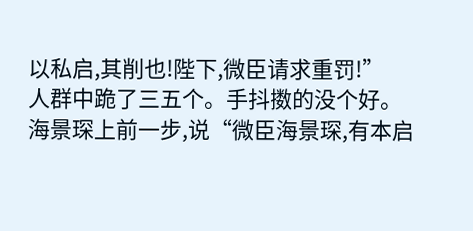以私启,其削也!陛下,微臣请求重罚!”
人群中跪了三五个。手抖擞的没个好。
海景琛上前一步,说“微臣海景琛,有本启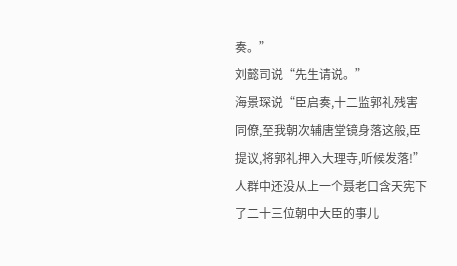奏。”
刘懿司说“先生请说。”
海景琛说“臣启奏,十二监郭礼残害同僚,至我朝次辅唐堂镜身落这般,臣提议,将郭礼押入大理寺,听候发落!”
人群中还没从上一个聂老口含天宪下了二十三位朝中大臣的事儿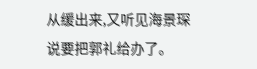从缓出来,又听见海景琛说要把郭礼给办了。